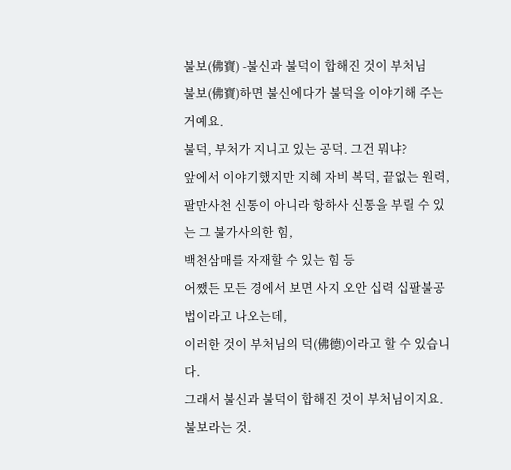불보(佛寶) -불신과 불덕이 합해진 것이 부처님
불보(佛寶)하면 불신에다가 불덕을 이야기해 주는 거예요.
불덕, 부처가 지니고 있는 공덕. 그건 뭐냐?
앞에서 이야기했지만 지혜 자비 복덕, 끝없는 원력,
팔만사천 신통이 아니라 항하사 신통을 부릴 수 있는 그 불가사의한 힘,
백천삼매를 자재할 수 있는 힘 등
어쨌든 모든 경에서 보면 사지 오안 십력 십팔불공법이라고 나오는데,
이러한 것이 부처님의 덕(佛德)이라고 할 수 있습니다.
그래서 불신과 불덕이 합해진 것이 부처님이지요. 불보라는 것.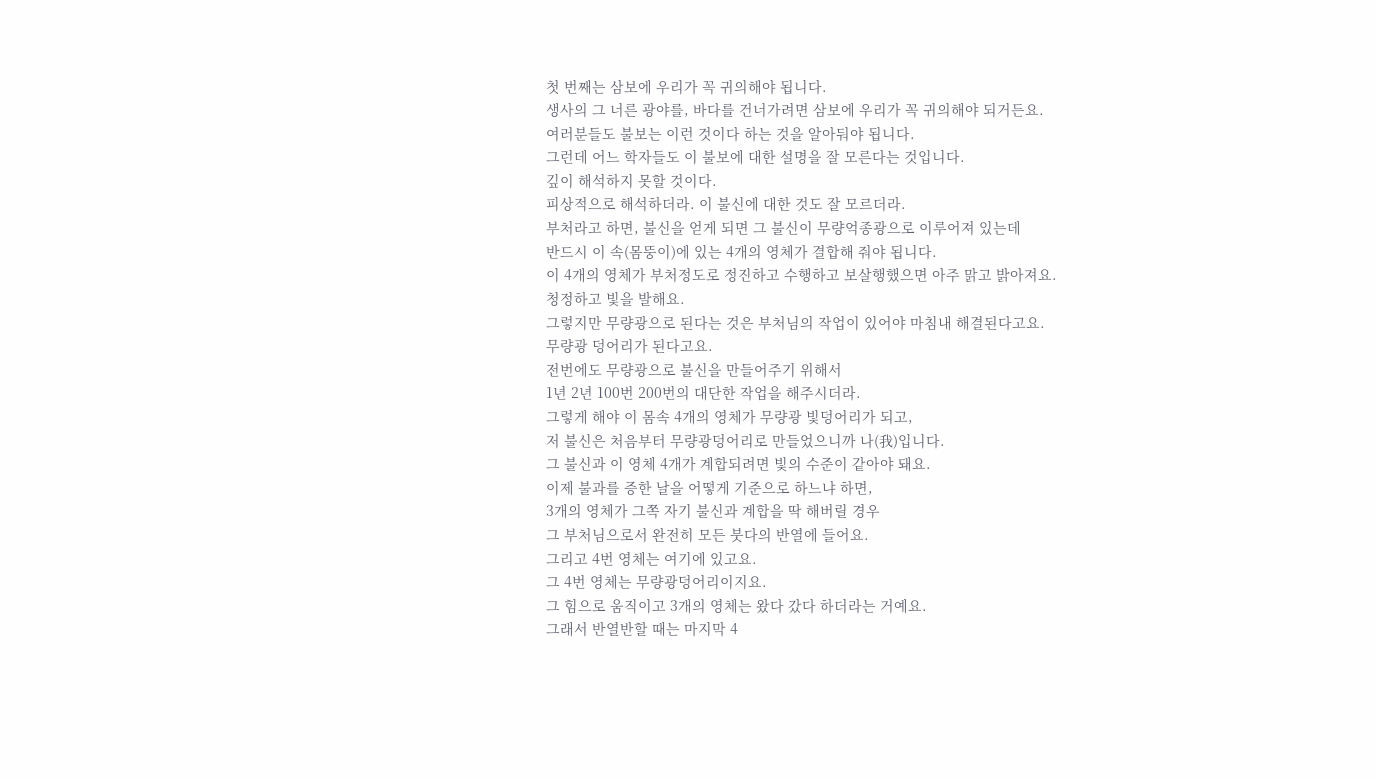첫 번째는 삼보에 우리가 꼭 귀의해야 됩니다.
생사의 그 너른 광야를, 바다를 건너가려면 삼보에 우리가 꼭 귀의해야 되거든요.
여러분들도 불보는 이런 것이다 하는 것을 알아둬야 됩니다.
그런데 어느 학자들도 이 불보에 대한 설명을 잘 모른다는 것입니다.
깊이 해석하지 못할 것이다.
피상적으로 해석하더라. 이 불신에 대한 것도 잘 모르더라.
부처라고 하면, 불신을 얻게 되면 그 불신이 무량억종광으로 이루어져 있는데
반드시 이 속(몸뚱이)에 있는 4개의 영체가 결합해 줘야 됩니다.
이 4개의 영체가 부처정도로 정진하고 수행하고 보살행했으면 아주 맑고 밝아져요.
청정하고 빛을 발해요.
그렇지만 무량광으로 된다는 것은 부처님의 작업이 있어야 마침내 해결된다고요.
무량광 덩어리가 된다고요.
전번에도 무량광으로 불신을 만들어주기 위해서
1년 2년 100번 200번의 대단한 작업을 해주시더라.
그렇게 해야 이 몸속 4개의 영체가 무량광 빛덩어리가 되고,
저 불신은 처음부터 무량광덩어리로 만들었으니까 나(我)입니다.
그 불신과 이 영체 4개가 계합되려면 빛의 수준이 같아야 돼요.
이제 불과를 증한 날을 어떻게 기준으로 하느냐 하면,
3개의 영체가 그쪽 자기 불신과 계합을 딱 해버릴 경우
그 부처님으로서 완전히 모든 붓다의 반열에 들어요.
그리고 4번 영체는 여기에 있고요.
그 4번 영체는 무량광덩어리이지요.
그 힘으로 움직이고 3개의 영체는 왔다 갔다 하더라는 거예요.
그래서 반열반할 때는 마지막 4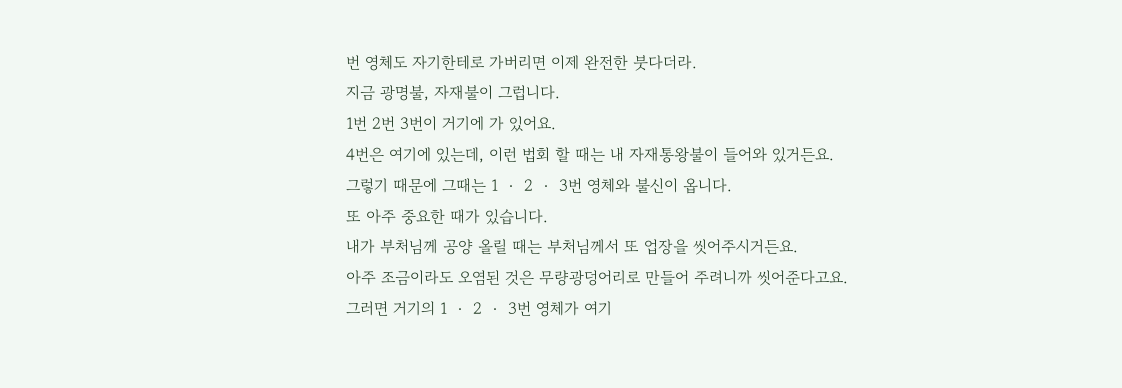번 영체도 자기한테로 가버리면 이제 완전한 붓다더라.
지금 광명불, 자재불이 그럽니다.
1번 2번 3번이 거기에 가 있어요.
4번은 여기에 있는데, 이런 법회 할 때는 내 자재통왕불이 들어와 있거든요.
그렇기 때문에 그때는 1 ‧ 2 ‧ 3번 영체와 불신이 옵니다.
또 아주 중요한 때가 있습니다.
내가 부처님께 공양 올릴 때는 부처님께서 또 업장을 씻어주시거든요.
아주 조금이라도 오염된 것은 무량광덩어리로 만들어 주려니까 씻어준다고요.
그러면 거기의 1 ‧ 2 ‧ 3번 영체가 여기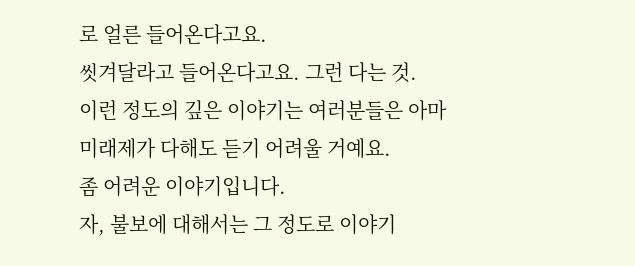로 얼른 들어온다고요.
씻겨달라고 들어온다고요. 그런 다는 것.
이런 정도의 깊은 이야기는 여러분들은 아마 미래제가 다해도 듣기 어려울 거예요.
좀 어려운 이야기입니다.
자, 불보에 대해서는 그 정도로 이야기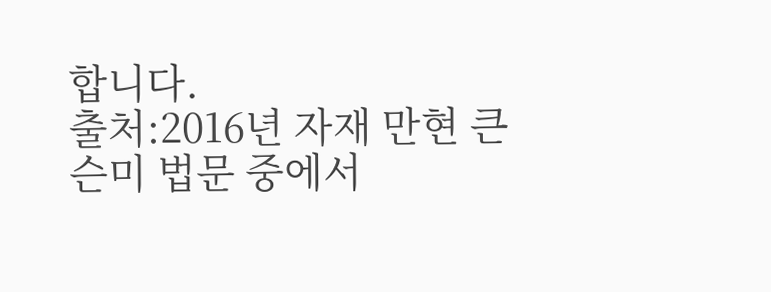합니다.
출처:2016년 자재 만현 큰슨미 법문 중에서